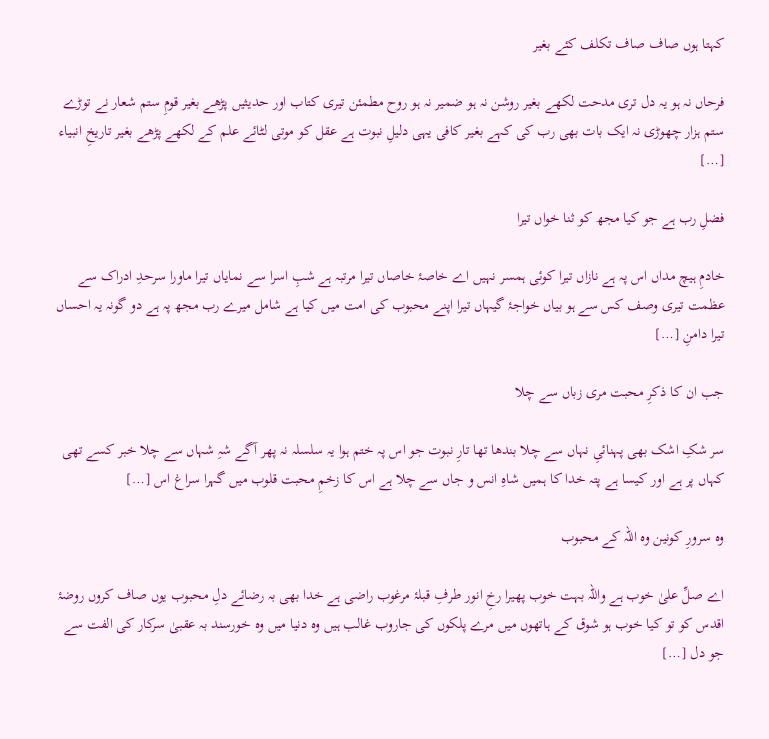کہتا ہوں صاف صاف تکلف کئے بغیر

فرحاں نہ ہو یہ دل تری مدحت لکھے بغیر روشن نہ ہو ضمیر نہ ہو روح مطمئن تیری کتاب اور حدیثیں پڑھے بغیر قومِ ستم شعار نے توڑے ستم ہزار چھوڑی نہ ایک بات بھی رب کی کہے بغیر کافی یہی دلیلِ نبوت ہے عقل کو موتی لٹائے علم کے لکھے پڑھے بغیر تاریخِ انبیاء […]

فضلِ رب ہے جو کیا مجھ کو ثنا خواں تیرا

خادمِ ہیچ مداں اس پہ ہے نازاں تیرا کوئی ہمسر نہیں اے خاصۂ خاصاں تیرا مرتبہ ہے شبِ اسرا سے نمایاں تیرا ماورا سرحدِ ادراک سے عظمت تیری وصف کس سے ہو بیاں خواجۂ گیہاں تیرا اپنے محبوب کی امت میں کیا ہے شامل میرے رب مجھ پہ ہے دو گونہ یہ احساں تیرا دامنِ […]

جب ان کا ذکرِ محبت مری زباں سے چلا

سر شکِ اشک بھی پہنائیِ نہاں سے چلا بندھا تھا تارِ نبوت جو اس پہ ختم ہوا یہ سلسلہ نہ پھر آگے شہِ شہاں سے چلا خبر کسے تھی کہاں پر ہے اور کیسا ہے پتہ خدا کا ہمیں شاہِ انس و جاں سے چلا ہے اس کا زخمِ محبت قلوب میں گہرا سراغ اس […]

وہ سرورِ کونین وہ اللہ کے محبوب

اے صلِّ علیٰ خوب ہے واللہ بہت خوب پھیرا رخِ انور طرفِ قبلۂ مرغوب راضی ہے خدا بھی بہ رضائے دلِ محبوب یوں صاف کروں روضۂ اقدس کو تو کیا خوب ہو شوق کے ہاتھوں میں مرے پلکوں کی جاروب غالب ہیں وہ دنیا میں وہ خورسند بہ عقبیٰ سرکار کی الفت سے جو دل […]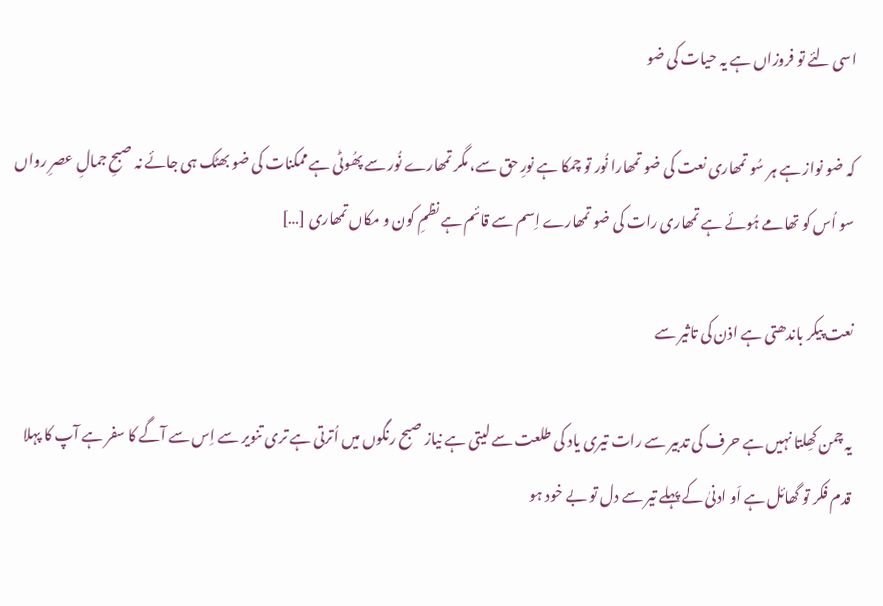اسی لئے تو فروزاں ہے یہ حیات کی ضو

کہ ضو نواز ہے ہر سُو تمھاری نعت کی ضو تمھارا نُور تو چمکا ہے نورِ حق سے، مگر تمھارے نُور سے پھُوٹی ہے ممکنات کی ضو بھٹک ہی جائے نہ صبحِ جمالِ عصرِ رواں سو اُس کو تھامے ہُوئے ہے تمھاری رات کی ضو تمھارے اِسم سے قائم ہے نظمِ کون و مکاں تمھاری […]

نعت پیکر باندھتی ہے اذن کی تاثیر سے

یہ چمن کھِلتا نہیں ہے حرف کی تدبیر سے رات تیری یاد کی طلعت سے لیتی ہے نیاز صبح رنگوں میں اُترتی ہے تری تنویر سے اِس سے آگے کا سفر ہے آپ کا پہلا قدم فکر تو گھائل ہے اَو ادنیٰ کے پہلے تیر سے دل تو بے خود ہو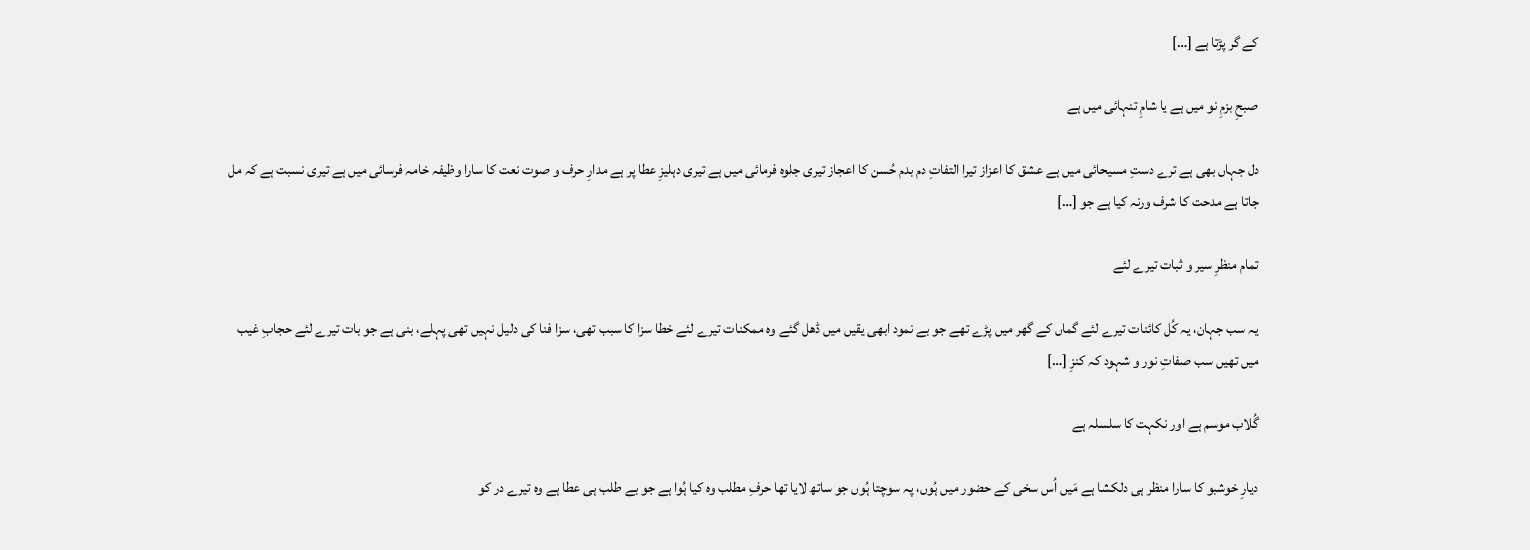کے گر پڑتا ہے […]

صبحِ بزمِ نو میں ہے یا شامِ تنہائی میں ہے

دل جہاں بھی ہے ترے دستِ مسیحائی میں ہے عشق کا اعزاز تیرا التفاتِ دم بدم حُسن کا اعجاز تیری جلوہ فرمائی میں ہے تیری دہلیزِ عطا پر ہے مدارِ حرف و صوت نعت کا سارا وظیفہ خامہ فرسائی میں ہے تیری نسبت ہے کہ مل جاتا ہے مدحت کا شرف ورنہ کیا ہے جو […]

تمام منظرِ سیر و ثبات تیرے لئے

یہ سب جہان، یہ کُل کائنات تیرے لئے گماں کے گھر میں پڑے تھے جو بے نمود ابھی یقیں میں ڈھل گئے وہ ممکنات تیرے لئے خطا سزا کا سبب تھی، سزا فنا کی دلیل نہیں تھی پہلے، بنی ہے جو بات تیرے لئے حجابِ غیب میں تھیں سب صفاتِ نور و شہود کہ کنزِ […]

گُلاب موسم ہے اور نکہت کا سلسلہ ہے

دیارِ خوشبو کا سارا منظر ہی دلکشا ہے مَیں اُس سخی کے حضور میں ہُوں، پہ سوچتا ہُوں جو ساتھ لایا تھا حرفِ مطلب وہ کیا ہُوا ہے جو بے طلب ہی عطا ہے وہ تیرے در کو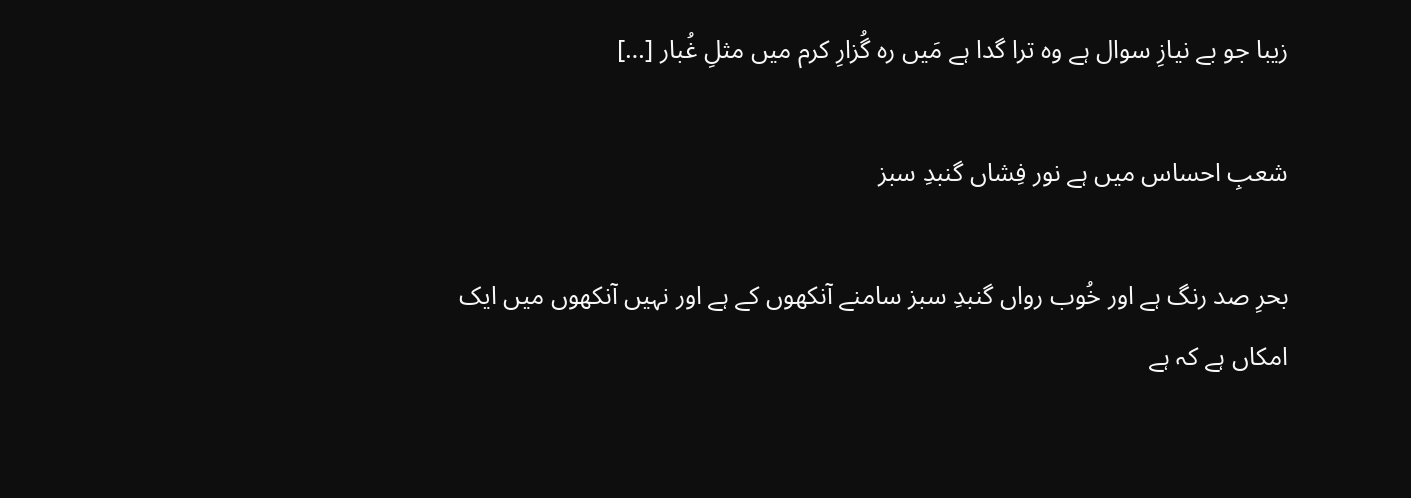زیبا جو بے نیازِ سوال ہے وہ ترا گدا ہے مَیں رہ گُزارِ کرم میں مثلِ غُبار […]

شعبِ احساس میں ہے نور فِشاں گنبدِ سبز

بحرِ صد رنگ ہے اور خُوب رواں گنبدِ سبز سامنے آنکھوں کے ہے اور نہیں آنکھوں میں ایک امکاں ہے کہ ہے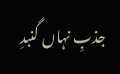جذبِ نہاں گنبدِ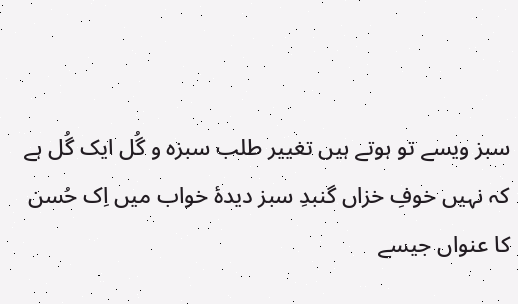سبز ویسے تو ہوتے ہیں تغییر طلب سبزہ و گُل ایک گُل ہے کہ نہیں خوفِ خزاں گنبدِ سبز دیدۂ خواب میں اِک حُسن کا عنواں جیسے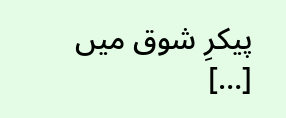پیکرِ شوق میں […]